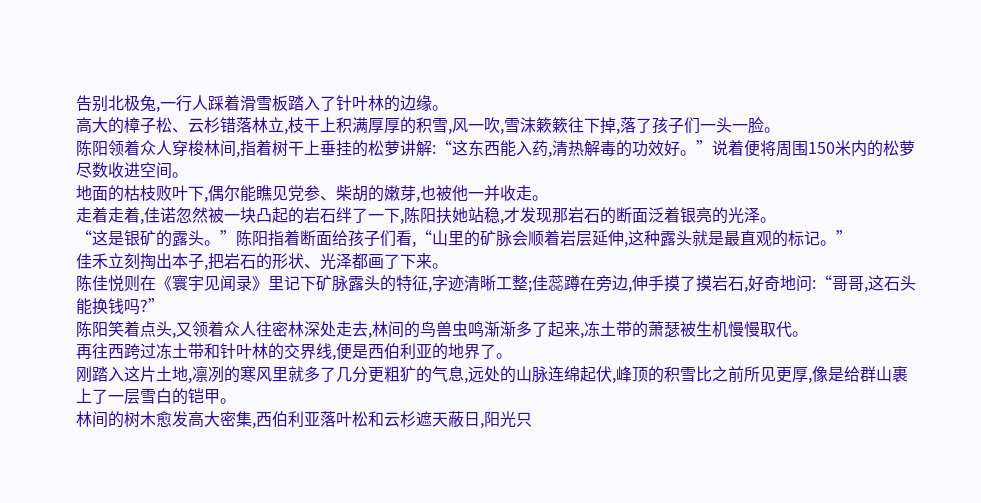告别北极兔,一行人踩着滑雪板踏入了针叶林的边缘。
高大的樟子松、云杉错落林立,枝干上积满厚厚的积雪,风一吹,雪沫簌簌往下掉,落了孩子们一头一脸。
陈阳领着众人穿梭林间,指着树干上垂挂的松萝讲解:“这东西能入药,清热解毒的功效好。”说着便将周围150米内的松萝尽数收进空间。
地面的枯枝败叶下,偶尔能瞧见党参、柴胡的嫩芽,也被他一并收走。
走着走着,佳诺忽然被一块凸起的岩石绊了一下,陈阳扶她站稳,才发现那岩石的断面泛着银亮的光泽。
“这是银矿的露头。”陈阳指着断面给孩子们看,“山里的矿脉会顺着岩层延伸,这种露头就是最直观的标记。”
佳禾立刻掏出本子,把岩石的形状、光泽都画了下来。
陈佳悦则在《寰宇见闻录》里记下矿脉露头的特征,字迹清晰工整;佳蕊蹲在旁边,伸手摸了摸岩石,好奇地问:“哥哥,这石头能换钱吗?”
陈阳笑着点头,又领着众人往密林深处走去,林间的鸟兽虫鸣渐渐多了起来,冻土带的萧瑟被生机慢慢取代。
再往西跨过冻土带和针叶林的交界线,便是西伯利亚的地界了。
刚踏入这片土地,凛冽的寒风里就多了几分更粗犷的气息,远处的山脉连绵起伏,峰顶的积雪比之前所见更厚,像是给群山裹上了一层雪白的铠甲。
林间的树木愈发高大密集,西伯利亚落叶松和云杉遮天蔽日,阳光只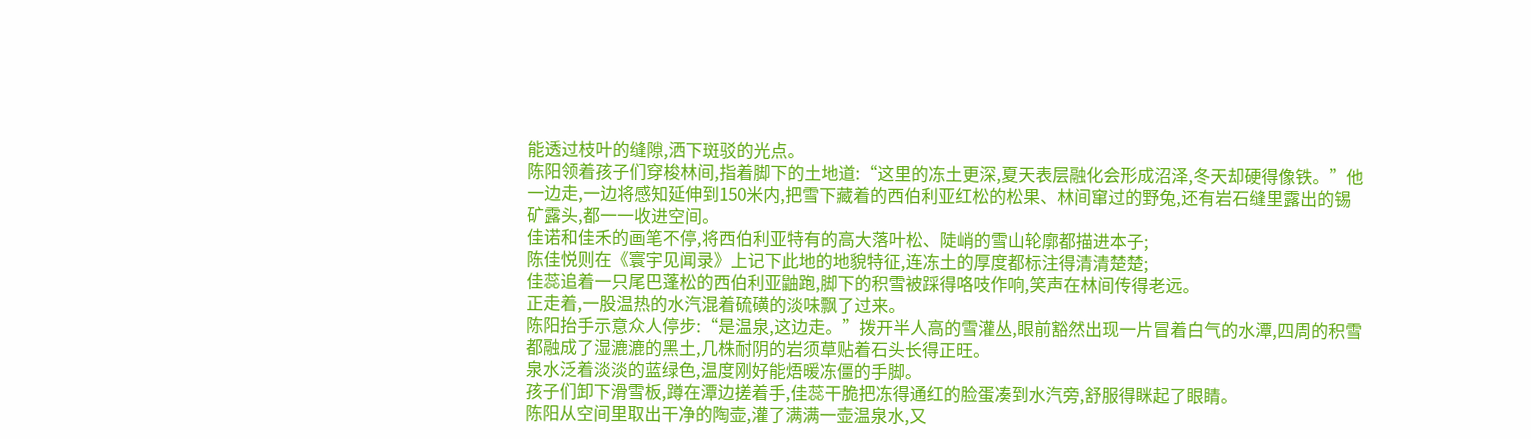能透过枝叶的缝隙,洒下斑驳的光点。
陈阳领着孩子们穿梭林间,指着脚下的土地道:“这里的冻土更深,夏天表层融化会形成沼泽,冬天却硬得像铁。”他一边走,一边将感知延伸到150米内,把雪下藏着的西伯利亚红松的松果、林间窜过的野兔,还有岩石缝里露出的锡矿露头,都一一收进空间。
佳诺和佳禾的画笔不停,将西伯利亚特有的高大落叶松、陡峭的雪山轮廓都描进本子;
陈佳悦则在《寰宇见闻录》上记下此地的地貌特征,连冻土的厚度都标注得清清楚楚;
佳蕊追着一只尾巴蓬松的西伯利亚鼬跑,脚下的积雪被踩得咯吱作响,笑声在林间传得老远。
正走着,一股温热的水汽混着硫磺的淡味飘了过来。
陈阳抬手示意众人停步:“是温泉,这边走。”拨开半人高的雪灌丛,眼前豁然出现一片冒着白气的水潭,四周的积雪都融成了湿漉漉的黑土,几株耐阴的岩须草贴着石头长得正旺。
泉水泛着淡淡的蓝绿色,温度刚好能焐暖冻僵的手脚。
孩子们卸下滑雪板,蹲在潭边搓着手,佳蕊干脆把冻得通红的脸蛋凑到水汽旁,舒服得眯起了眼睛。
陈阳从空间里取出干净的陶壶,灌了满满一壶温泉水,又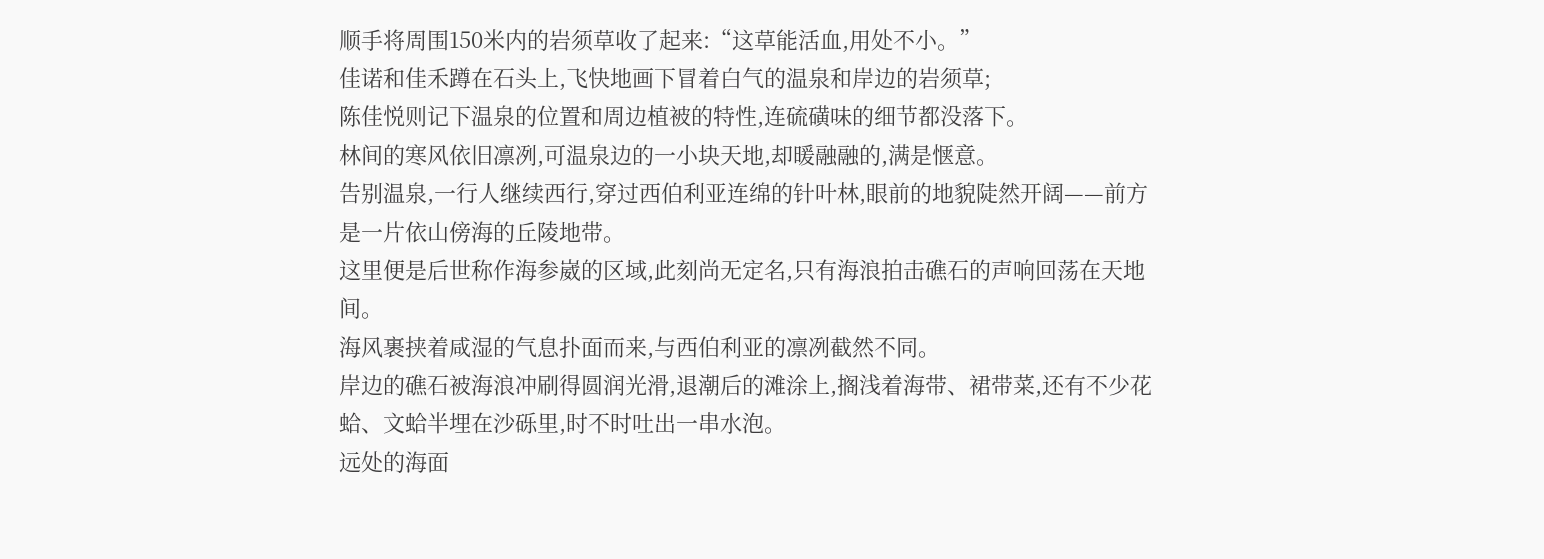顺手将周围150米内的岩须草收了起来:“这草能活血,用处不小。”
佳诺和佳禾蹲在石头上,飞快地画下冒着白气的温泉和岸边的岩须草;
陈佳悦则记下温泉的位置和周边植被的特性,连硫磺味的细节都没落下。
林间的寒风依旧凛冽,可温泉边的一小块天地,却暖融融的,满是惬意。
告别温泉,一行人继续西行,穿过西伯利亚连绵的针叶林,眼前的地貌陡然开阔——前方是一片依山傍海的丘陵地带。
这里便是后世称作海参崴的区域,此刻尚无定名,只有海浪拍击礁石的声响回荡在天地间。
海风裹挟着咸湿的气息扑面而来,与西伯利亚的凛冽截然不同。
岸边的礁石被海浪冲刷得圆润光滑,退潮后的滩涂上,搁浅着海带、裙带菜,还有不少花蛤、文蛤半埋在沙砾里,时不时吐出一串水泡。
远处的海面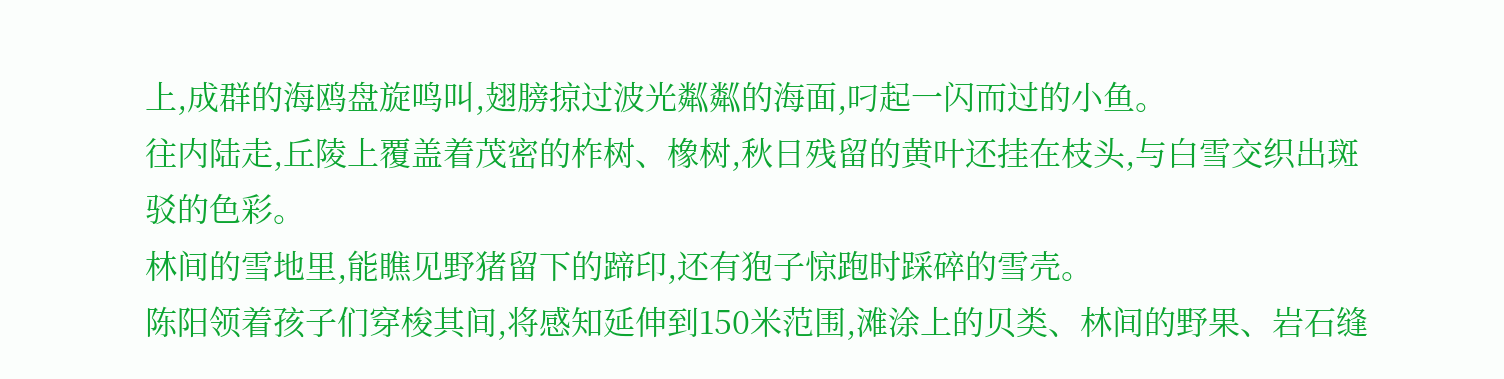上,成群的海鸥盘旋鸣叫,翅膀掠过波光粼粼的海面,叼起一闪而过的小鱼。
往内陆走,丘陵上覆盖着茂密的柞树、橡树,秋日残留的黄叶还挂在枝头,与白雪交织出斑驳的色彩。
林间的雪地里,能瞧见野猪留下的蹄印,还有狍子惊跑时踩碎的雪壳。
陈阳领着孩子们穿梭其间,将感知延伸到150米范围,滩涂上的贝类、林间的野果、岩石缝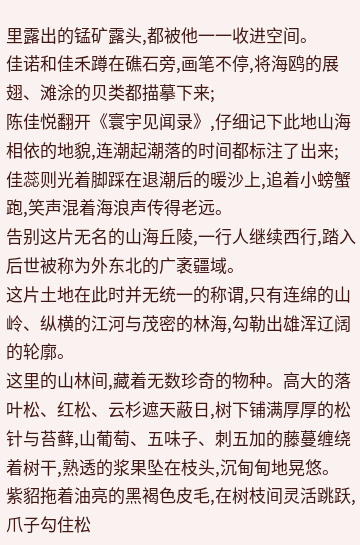里露出的锰矿露头,都被他一一收进空间。
佳诺和佳禾蹲在礁石旁,画笔不停,将海鸥的展翅、滩涂的贝类都描摹下来;
陈佳悦翻开《寰宇见闻录》,仔细记下此地山海相依的地貌,连潮起潮落的时间都标注了出来;
佳蕊则光着脚踩在退潮后的暖沙上,追着小螃蟹跑,笑声混着海浪声传得老远。
告别这片无名的山海丘陵,一行人继续西行,踏入后世被称为外东北的广袤疆域。
这片土地在此时并无统一的称谓,只有连绵的山岭、纵横的江河与茂密的林海,勾勒出雄浑辽阔的轮廓。
这里的山林间,藏着无数珍奇的物种。高大的落叶松、红松、云杉遮天蔽日,树下铺满厚厚的松针与苔藓,山葡萄、五味子、刺五加的藤蔓缠绕着树干,熟透的浆果坠在枝头,沉甸甸地晃悠。
紫貂拖着油亮的黑褐色皮毛,在树枝间灵活跳跃,爪子勾住松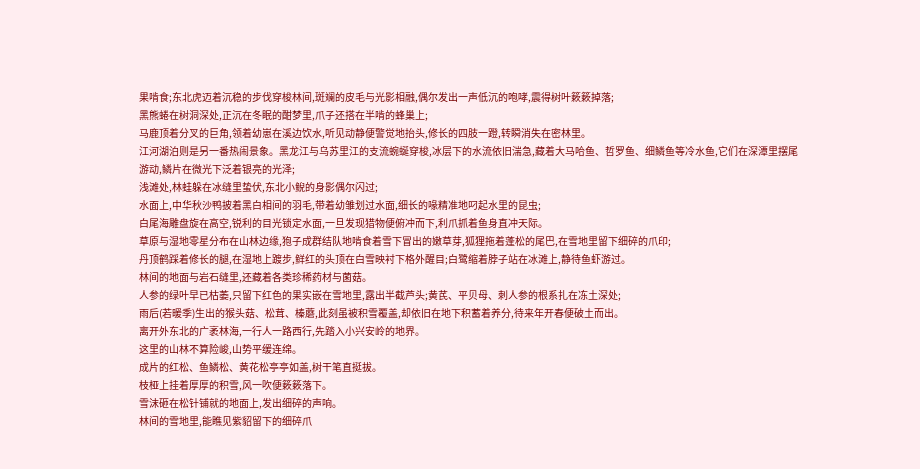果啃食;东北虎迈着沉稳的步伐穿梭林间,斑斓的皮毛与光影相融,偶尔发出一声低沉的咆哮,震得树叶簌簌掉落;
黑熊蜷在树洞深处,正沉在冬眠的酣梦里,爪子还搭在半啃的蜂巢上;
马鹿顶着分叉的巨角,领着幼崽在溪边饮水,听见动静便警觉地抬头,修长的四肢一蹬,转瞬消失在密林里。
江河湖泊则是另一番热闹景象。黑龙江与乌苏里江的支流蜿蜒穿梭,冰层下的水流依旧湍急,藏着大马哈鱼、哲罗鱼、细鳞鱼等冷水鱼,它们在深潭里摆尾游动,鳞片在微光下泛着银亮的光泽;
浅滩处,林蛙躲在冰缝里蛰伏,东北小鲵的身影偶尔闪过;
水面上,中华秋沙鸭披着黑白相间的羽毛,带着幼雏划过水面,细长的喙精准地叼起水里的昆虫;
白尾海雕盘旋在高空,锐利的目光锁定水面,一旦发现猎物便俯冲而下,利爪抓着鱼身直冲天际。
草原与湿地零星分布在山林边缘,狍子成群结队地啃食着雪下冒出的嫩草芽,狐狸拖着蓬松的尾巴,在雪地里留下细碎的爪印;
丹顶鹤踩着修长的腿,在湿地上踱步,鲜红的头顶在白雪映衬下格外醒目;白鹭缩着脖子站在冰滩上,静待鱼虾游过。
林间的地面与岩石缝里,还藏着各类珍稀药材与菌菇。
人参的绿叶早已枯萎,只留下红色的果实嵌在雪地里,露出半截芦头;黄芪、平贝母、刺人参的根系扎在冻土深处;
雨后(若暖季)生出的猴头菇、松茸、榛蘑,此刻虽被积雪覆盖,却依旧在地下积蓄着养分,待来年开春便破土而出。
离开外东北的广袤林海,一行人一路西行,先踏入小兴安岭的地界。
这里的山林不算险峻,山势平缓连绵。
成片的红松、鱼鳞松、黄花松亭亭如盖,树干笔直挺拔。
枝桠上挂着厚厚的积雪,风一吹便簌簌落下。
雪沫砸在松针铺就的地面上,发出细碎的声响。
林间的雪地里,能瞧见紫貂留下的细碎爪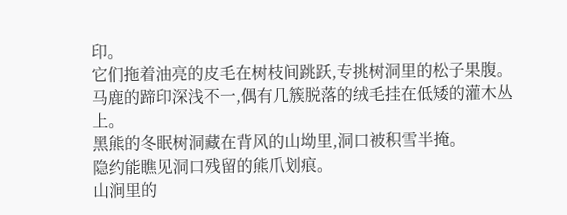印。
它们拖着油亮的皮毛在树枝间跳跃,专挑树洞里的松子果腹。
马鹿的蹄印深浅不一,偶有几簇脱落的绒毛挂在低矮的灌木丛上。
黑熊的冬眠树洞藏在背风的山坳里,洞口被积雪半掩。
隐约能瞧见洞口残留的熊爪划痕。
山涧里的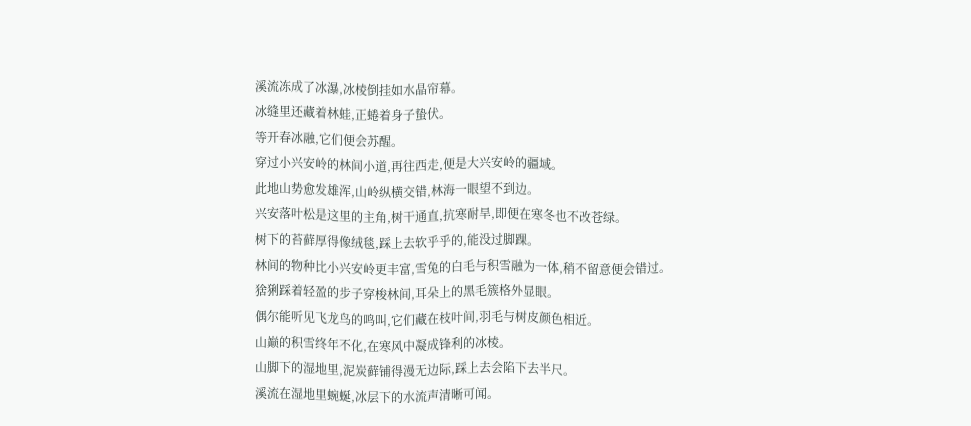溪流冻成了冰瀑,冰棱倒挂如水晶帘幕。
冰缝里还藏着林蛙,正蜷着身子蛰伏。
等开春冰融,它们便会苏醒。
穿过小兴安岭的林间小道,再往西走,便是大兴安岭的疆域。
此地山势愈发雄浑,山岭纵横交错,林海一眼望不到边。
兴安落叶松是这里的主角,树干通直,抗寒耐旱,即便在寒冬也不改苍绿。
树下的苔藓厚得像绒毯,踩上去软乎乎的,能没过脚踝。
林间的物种比小兴安岭更丰富,雪兔的白毛与积雪融为一体,稍不留意便会错过。
猞猁踩着轻盈的步子穿梭林间,耳朵上的黑毛簇格外显眼。
偶尔能听见飞龙鸟的鸣叫,它们藏在枝叶间,羽毛与树皮颜色相近。
山巅的积雪终年不化,在寒风中凝成锋利的冰棱。
山脚下的湿地里,泥炭藓铺得漫无边际,踩上去会陷下去半尺。
溪流在湿地里蜿蜒,冰层下的水流声清晰可闻。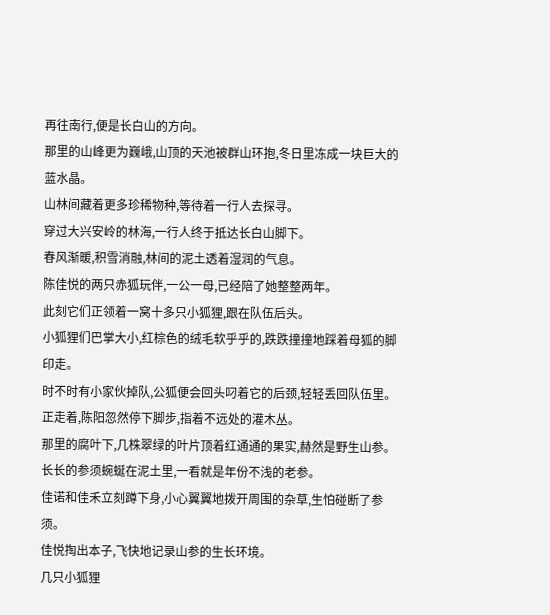再往南行,便是长白山的方向。
那里的山峰更为巍峨,山顶的天池被群山环抱,冬日里冻成一块巨大的蓝水晶。
山林间藏着更多珍稀物种,等待着一行人去探寻。
穿过大兴安岭的林海,一行人终于抵达长白山脚下。
春风渐暖,积雪消融,林间的泥土透着湿润的气息。
陈佳悦的两只赤狐玩伴,一公一母,已经陪了她整整两年。
此刻它们正领着一窝十多只小狐狸,跟在队伍后头。
小狐狸们巴掌大小,红棕色的绒毛软乎乎的,跌跌撞撞地踩着母狐的脚印走。
时不时有小家伙掉队,公狐便会回头叼着它的后颈,轻轻丢回队伍里。
正走着,陈阳忽然停下脚步,指着不远处的灌木丛。
那里的腐叶下,几株翠绿的叶片顶着红通通的果实,赫然是野生山参。
长长的参须蜿蜒在泥土里,一看就是年份不浅的老参。
佳诺和佳禾立刻蹲下身,小心翼翼地拨开周围的杂草,生怕碰断了参须。
佳悦掏出本子,飞快地记录山参的生长环境。
几只小狐狸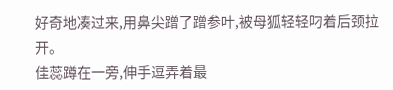好奇地凑过来,用鼻尖蹭了蹭参叶,被母狐轻轻叼着后颈拉开。
佳蕊蹲在一旁,伸手逗弄着最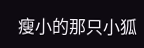瘦小的那只小狐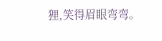狸,笑得眉眼弯弯。